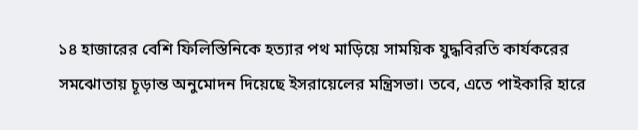১৪ হাজারের বেশি ফিলিস্তিনিকে হত্যার পথ মাড়িয়ে সাময়িক যুদ্ধবিরতি কার্যকরের সমঝোতায় চূড়ান্ত অনুমোদন দিয়েছে ইসরায়েলের মন্ত্রিসভা। তবে, এতে পাইকারি হারে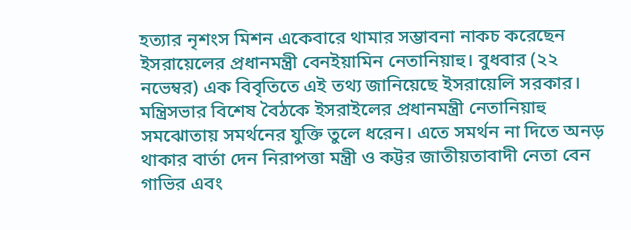হত্যার নৃশংস মিশন একেবারে থামার সম্ভাবনা নাকচ করেছেন ইসরায়েলের প্রধানমন্ত্রী বেনইয়ামিন নেতানিয়াহু। বুধবার (২২ নভেম্বর) এক বিবৃতিতে এই তথ্য জানিয়েছে ইসরায়েলি সরকার।
মন্ত্রিসভার বিশেষ বৈঠকে ইসরাইলের প্রধানমন্ত্রী নেতানিয়াহু সমঝোতায় সমর্থনের যুক্তি তুলে ধরেন। এতে সমর্থন না দিতে অনড় থাকার বার্তা দেন নিরাপত্তা মন্ত্রী ও কট্টর জাতীয়তাবাদী নেতা বেন গাভির এবং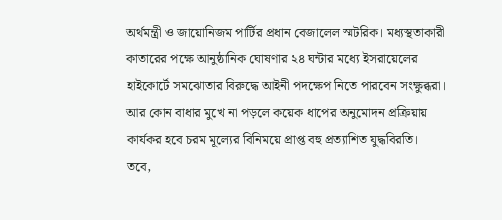অর্থমন্ত্রী ও জায়োনিজম পার্টির প্রধান বেজালেল স্মটরিক। মধ্যস্থতাকারী কাতারের পক্ষে আনুষ্ঠানিক ঘোষণার ২৪ ঘন্টার মধ্যে ইসরায়েলের হাইকোর্টে সমঝোতার বিরুদ্ধে আইনী পদক্ষেপ নিতে পারবেন সংক্ষুব্ধরা। আর কোন বাধার মুখে না পড়লে কয়েক ধাপের অনুমোদন প্রক্রিয়ায় কার্যকর হবে চরম মূল্যের বিনিময়ে প্রাপ্ত বহু প্রত্যাশিত যুদ্ধবিরতি।
তবে,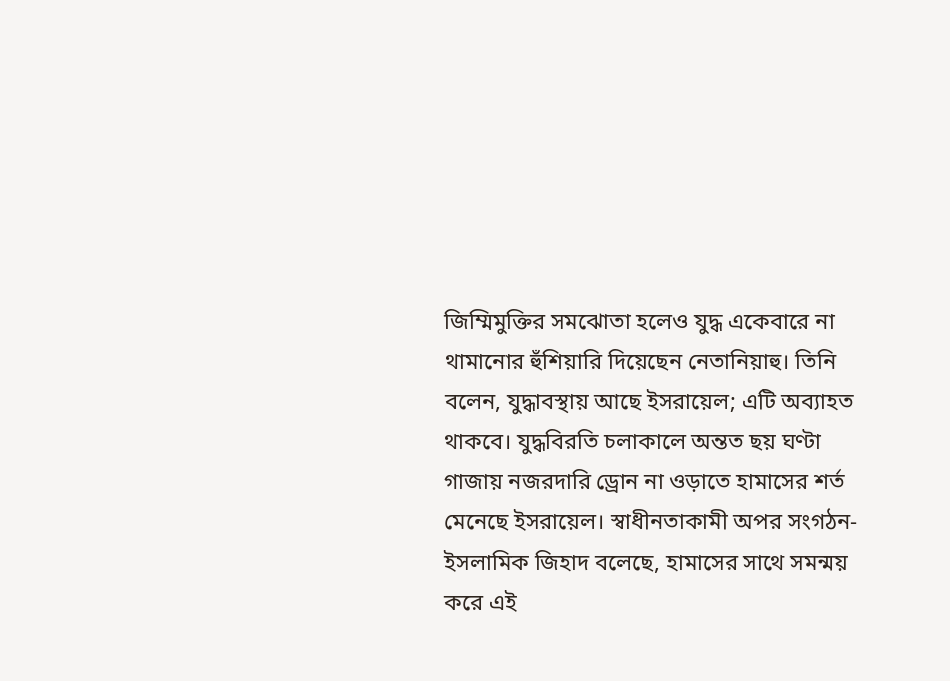জিম্মিমুক্তির সমঝোতা হলেও যুদ্ধ একেবারে না থামানোর হুঁশিয়ারি দিয়েছেন নেতানিয়াহু। তিনি বলেন, যুদ্ধাবস্থায় আছে ইসরায়েল; এটি অব্যাহত থাকবে। যুদ্ধবিরতি চলাকালে অন্তত ছয় ঘণ্টা গাজায় নজরদারি ড্রোন না ওড়াতে হামাসের শর্ত মেনেছে ইসরায়েল। স্বাধীনতাকামী অপর সংগঠন-ইসলামিক জিহাদ বলেছে, হামাসের সাথে সমন্ময় করে এই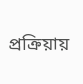প্রক্রিয়ায়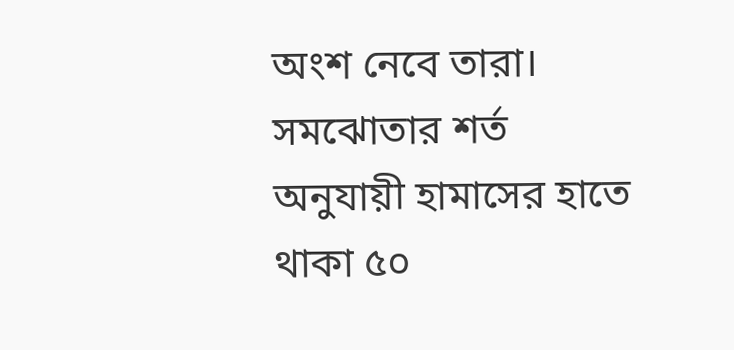অংশ নেবে তারা।
সমঝোতার শর্ত অনুযায়ী হামাসের হাতে থাকা ৫০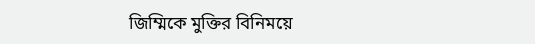জিম্মিকে মুক্তির বিনিময়ে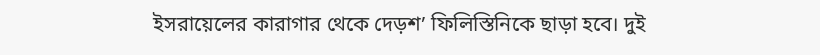ইসরায়েলের কারাগার থেকে দেড়শ’ ফিলিস্তিনিকে ছাড়া হবে। দুই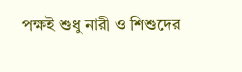পক্ষই শুধু নারী ও শিশুদের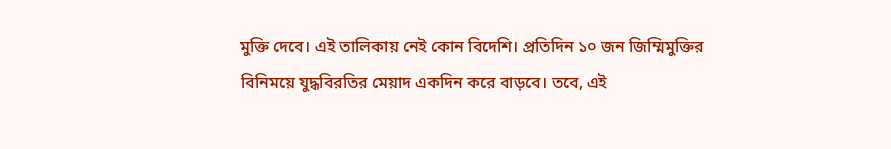মুক্তি দেবে। এই তালিকায় নেই কোন বিদেশি। প্রতিদিন ১০ জন জিম্মিমুক্তির বিনিময়ে যুদ্ধবিরতির মেয়াদ একদিন করে বাড়বে। তবে, এই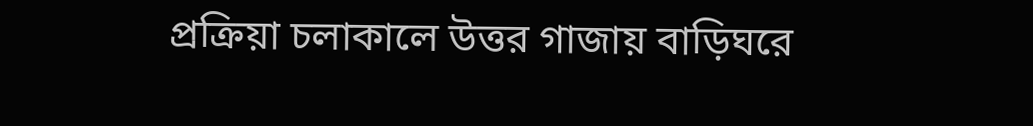প্রক্রিয়া চলাকালে উত্তর গাজায় বাড়িঘরে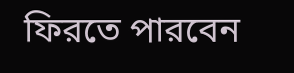ফিরতে পারবেন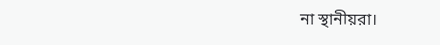না স্থানীয়রা।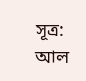সূত্র: আল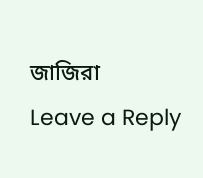জাজিরা
Leave a Reply